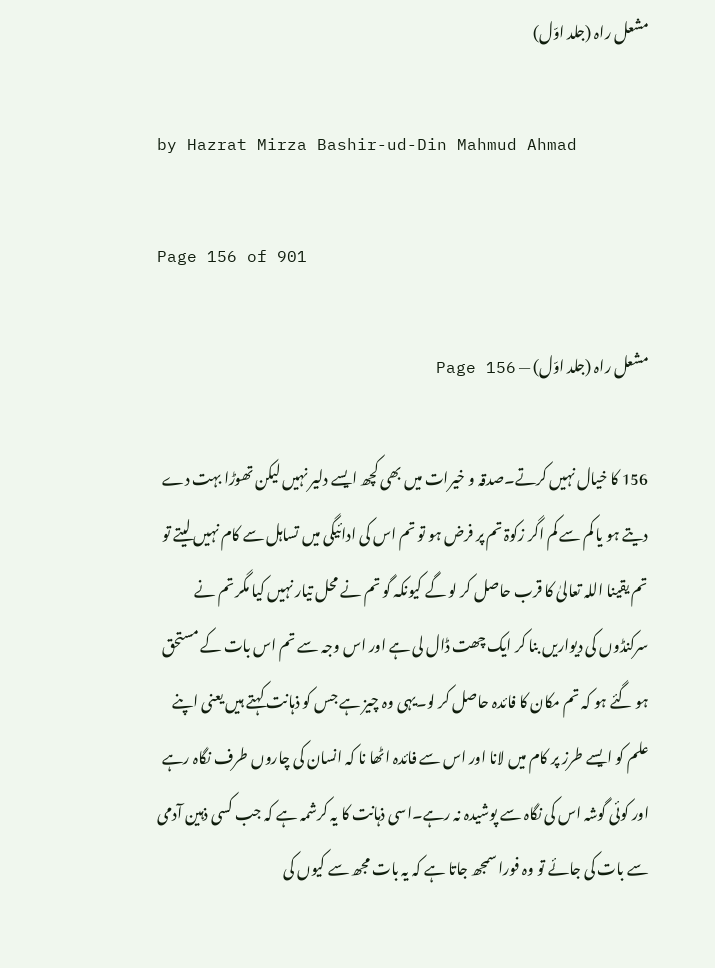مشعل راہ (جلد اوّل)

by Hazrat Mirza Bashir-ud-Din Mahmud Ahmad

Page 156 of 901

مشعل راہ (جلد اوّل) — Page 156

156 کا خیال نہیں کرتے۔صدقہ و خیرات میں بھی کچھ ایسے دلیر نہیں لیکن تھوڑا بہت دے دیتے ہو یا کم سے کم اگر زکوۃ تم پر فرض ہو تو تم اس کی ادائیگی میں تساہل سے کام نہیں لیتے تو تم یقینا اللہ تعالیٰ کا قرب حاصل کر لو گے کیونکہ گو تم نے محل تیار نہیں کیا مگر تم نے سرکنڈوں کی دیواریں بنا کر ایک چھت ڈال لی ہے اور اس وجہ سے تم اس بات کے مستحق ہو گئے ہو کہ تم مکان کا فائدہ حاصل کر لو۔یہی وہ چیز ہے جس کو ذہانت کہتے ہیں یعنی اپنے علم کو ایسے طرز پر کام میں لانا اور اس سے فائدہ اٹھا نا کہ انسان کی چاروں طرف نگاہ رہے اور کوئی گوشہ اس کی نگاہ سے پوشیدہ نہ رہے۔اسی ذہانت کا یہ کرشمہ ہے کہ جب کسی ذہین آدمی سے بات کی جائے تو وہ فورا سمجھ جاتا ہے کہ یہ بات مجھ سے کیوں کی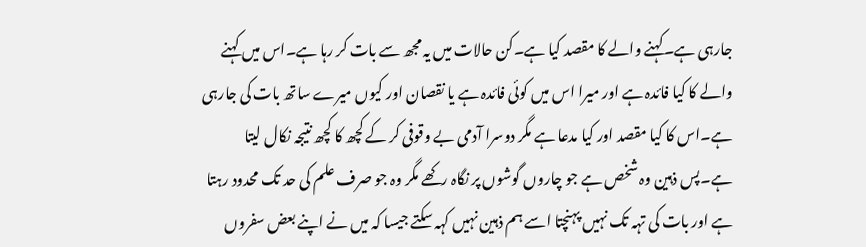جارہی ہے۔کہنے والے کا مقصد کیا ہے۔کن حالات میں یہ مجھ سے بات کر رہا ہے۔اس میں کہنے والے کا کیا فائدہ ہے اور میرا اس میں کوئی فائدہ ہے یا نقصان اور کیوں میرے ساتھ بات کی جارہی ہے۔اس کا کیا مقصد اور کیا مدعا ہے مگر دوسرا آدمی بے وقوفی کر کے کچھ کا کچھ نتیجہ نکال لیتا ہے۔پس ذہین وہ شخص ہے جو چاروں گوشوں پر نگاہ رکھے مگر وہ جو صرف علم کی حد تک محدود رہتا ہے اور بات کی تہہ تک نہیں پہنچتا اسے ہم ذہین نہیں کہہ سکتے جیسا کہ میں نے اپنے بعض سفروں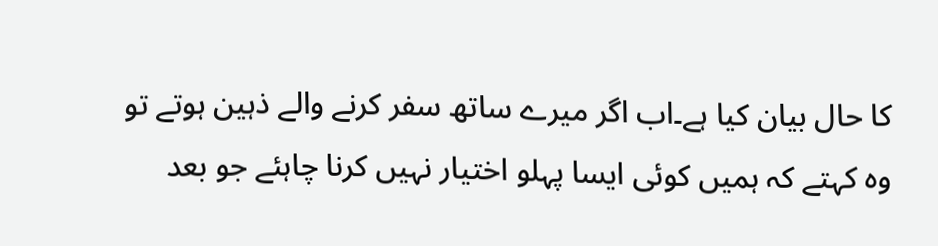کا حال بیان کیا ہے۔اب اگر میرے ساتھ سفر کرنے والے ذہین ہوتے تو وہ کہتے کہ ہمیں کوئی ایسا پہلو اختیار نہیں کرنا چاہئے جو بعد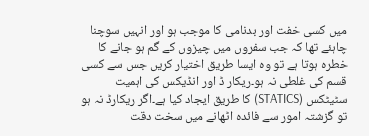میں کسی خفت اور بدنامی کا موجب ہو اور انہیں سوچنا چاہئے تھا کہ جب سفروں میں چیزوں کے گم ہو جانے کا خطرہ ہوتا ہے تو وہ ایسا طریق اختیار کریں جس سے کسی قسم کی غلطی نہ ہو۔ریکار ڈ اور انڈیکس کی اہمیت سٹیٹکس (STATICS) کا طریق ایجاد کیا ہے۔اگر ریکارڈ نہ ہو تو گزشتہ امور سے فائدہ اٹھانے میں سخت دقت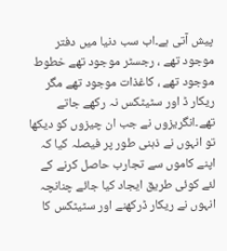پیش آتی ہے۔اب سب دنیا میں دفتر موجود تھے ، رجسٹر موجود تھے خطوط موجود تھے ، کاغذات موجود تھے مگر ریکار ڈ اور سٹیٹکس نہ رکھے جاتے تھے۔انگریزوں نے جب ان چیزوں کو دیکھا تو انہوں نے ذہنی طور پر فیصلہ کیا کہ اپنے کاموں سے تجارب حاصل کرنے کے لئے کوئی طریق ایجاد کیا جائے چنانچہ انہوں نے ریکار ڈرکھنے اور سٹیٹکس کا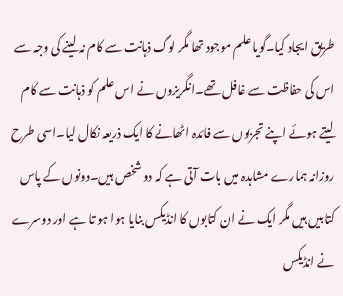طریق ایجاد کیا۔گویا علم موجود تھا مگر لوگ ذہانت سے کام نہ لینے کی وجہ سے اس کی حفاظت سے غافل تھے۔انگریزوں نے اس علم کو ذہانت سے کام لیتے ہوئے اپنے تجربوں سے فائدہ اٹھانے کا ایک ذریعہ نکال لیا۔اسی طرح روزانہ ہمارے مشاہدہ میں بات آتی ہے کہ دو شخص ہیں۔دونوں کے پاس کتابیں ہیں مگر ایک نے ان کتابوں کا انڈیکس بنایا ہوا ہو تا ہے اور دوسرے نے انڈیکس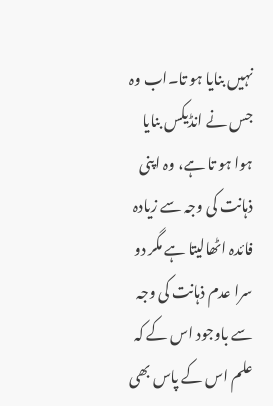نہیں بنایا ہو تا۔اب وہ جس نے انڈیکس بنایا ہوا ہو تا ہے، وہ اپنی ذہانت کی وجہ سے زیادہ فائدہ اٹھالیتا ہے مگر دو سرا عدم ذہانت کی وجہ سے باوجود اس کے کہ علم اس کے پاس بھی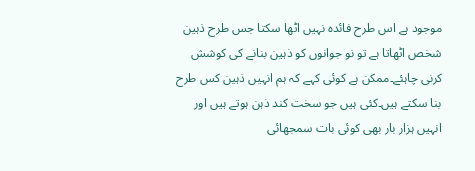موجود ہے اس طرح فائدہ نہیں اٹھا سکتا جس طرح ذہین شخص اٹھاتا ہے تو نو جوانوں کو ذہین بنانے کی کوشش کرنی چاہئے۔ممکن ہے کوئی کہے کہ ہم انہیں ذہین کس طرح بنا سکتے ہیں۔کئی ہیں جو سخت کند ذہن ہوتے ہیں اور انہیں ہزار بار بھی کوئی بات سمجھائی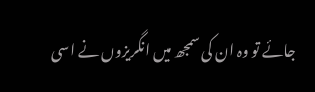جائے تو وہ ان کی سمجھ میں انگریزوں نے اسی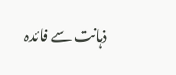ذہانت سے فائدہ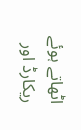اٹھاتے ہوئے ریکارڈ اور